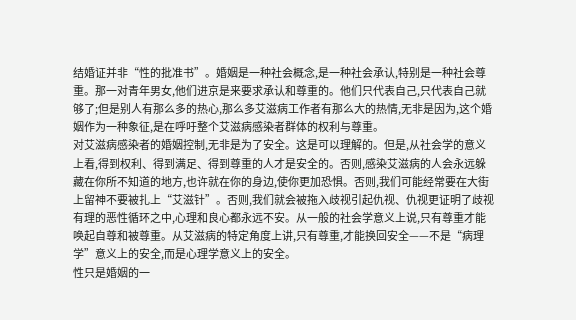结婚证并非“性的批准书”。婚姻是一种社会概念,是一种社会承认,特别是一种社会尊重。那一对青年男女,他们进京是来要求承认和尊重的。他们只代表自己,只代表自己就够了;但是别人有那么多的热心,那么多艾滋病工作者有那么大的热情,无非是因为,这个婚姻作为一种象征,是在呼吁整个艾滋病感染者群体的权利与尊重。
对艾滋病感染者的婚姻控制,无非是为了安全。这是可以理解的。但是,从社会学的意义上看,得到权利、得到满足、得到尊重的人才是安全的。否则,感染艾滋病的人会永远躲藏在你所不知道的地方,也许就在你的身边,使你更加恐惧。否则,我们可能经常要在大街上留神不要被扎上“艾滋针”。否则,我们就会被拖入歧视引起仇视、仇视更证明了歧视有理的恶性循环之中,心理和良心都永远不安。从一般的社会学意义上说,只有尊重才能唤起自尊和被尊重。从艾滋病的特定角度上讲,只有尊重,才能换回安全——不是“病理学”意义上的安全,而是心理学意义上的安全。
性只是婚姻的一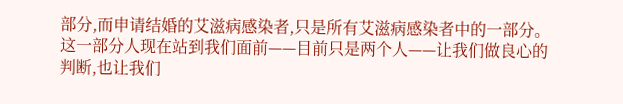部分,而申请结婚的艾滋病感染者,只是所有艾滋病感染者中的一部分。这一部分人现在站到我们面前——目前只是两个人——让我们做良心的判断,也让我们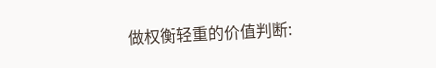做权衡轻重的价值判断: